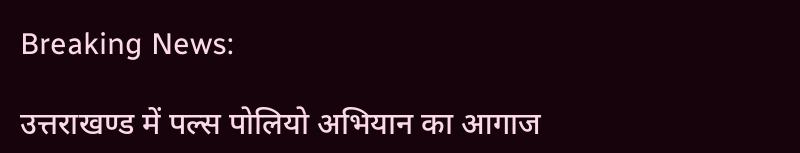Breaking News:

उत्तराखण्ड में पल्स पोलियो अभियान का आगाज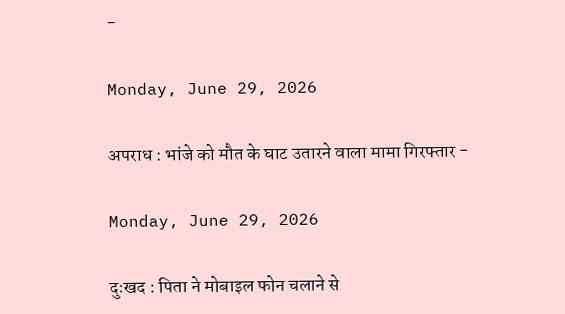-

Monday, June 29, 2026

अपराध : भांजे को मौत के घाट उतारने वाला मामा गिरफ्तार -

Monday, June 29, 2026

दुःखद : पिता ने मोबाइल फोन चलाने से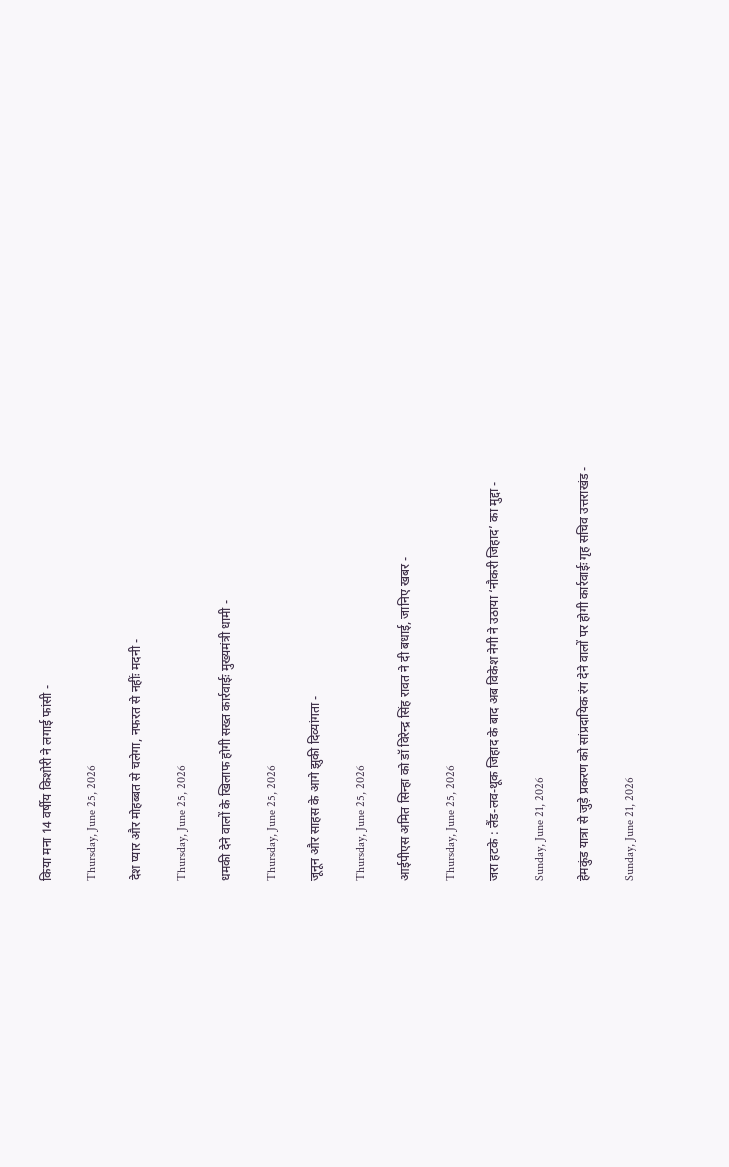किया मना 14 वर्षीय किशोरी ने लगाई फांसी -

Thursday, June 25, 2026

देश प्यार और मोहब्बत से चलेगा, नफरत से नहींः मदनी -

Thursday, June 25, 2026

धमकी देने वालों के खिलाफ होगी सख्त कार्रवाईः मुख्यमंत्री धामी -

Thursday, June 25, 2026

जूनून और साहस के आगे झुकी दिव्यांगता -

Thursday, June 25, 2026

आईपीएस अमित सिन्हा को डॉ विरेन्द्र सिंह रावत ने दी बधाई, जानिए खबर -

Thursday, June 25, 2026

जरा हटके : लैंड-लव-थूक जिहाद के बाद अब विकेश नेगी ने उठाया ‘नौकरी जिहाद’ का मुद्दा -

Sunday, June 21, 2026

हेमकुंड यात्रा से जुड़े प्रकरण को सांप्रदायिक रंग देने वालों पर होगी कार्रवाईः गृह सचिव उत्तराखंड -

Sunday, June 21, 2026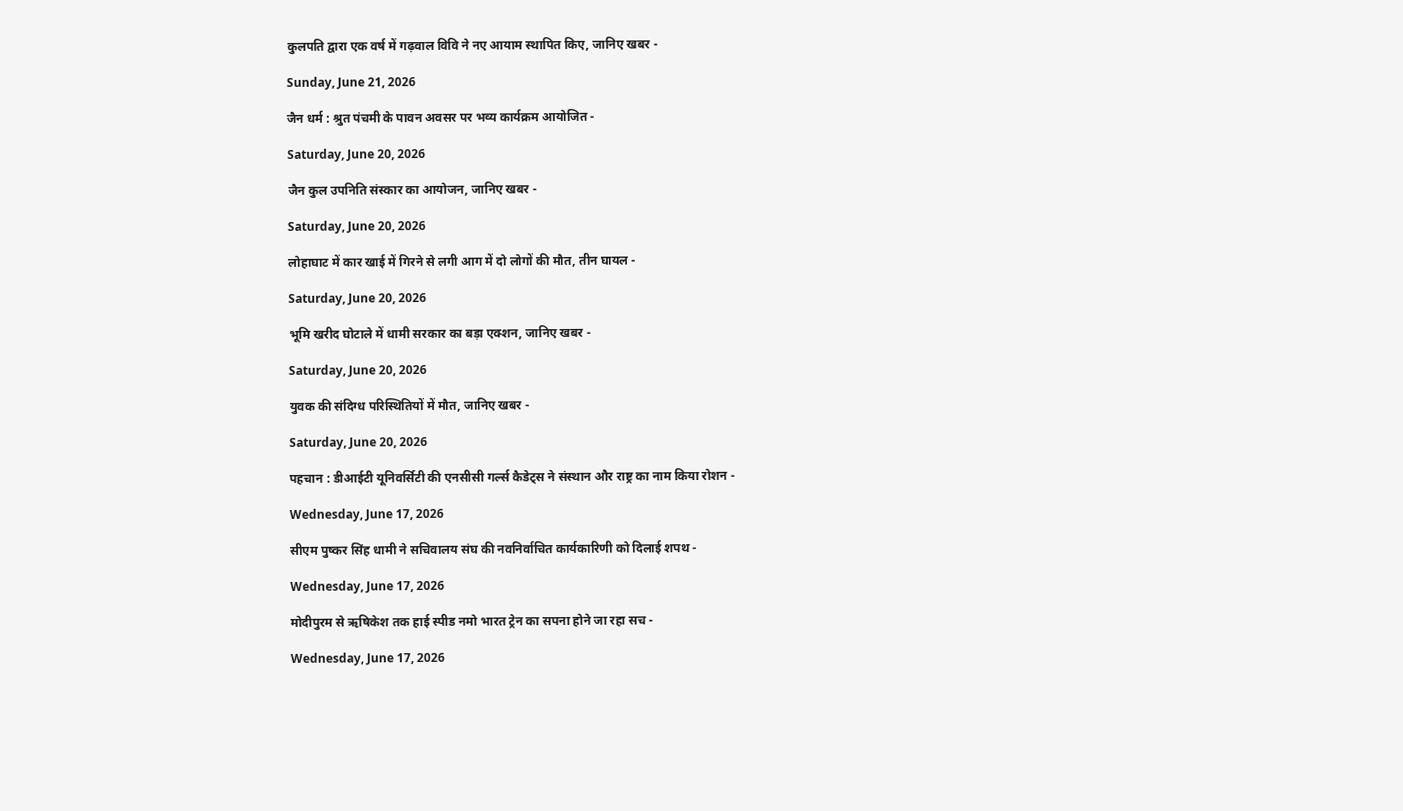कुलपति द्वारा एक वर्ष में गढ़वाल विवि ने नए आयाम स्थापित किए, जानिए खबर -

Sunday, June 21, 2026

जैन धर्म : श्रुत पंचमी के पावन अवसर पर भव्य कार्यक्रम आयोजित -

Saturday, June 20, 2026

जैन कुल उपनिति संस्कार का आयोजन, जानिए खबर -

Saturday, June 20, 2026

लोहाघाट में कार खाई में गिरने से लगी आग में दो लोगों की मौत, तीन घायल -

Saturday, June 20, 2026

भूमि खरीद घोटाले में धामी सरकार का बड़ा एक्शन, जानिए खबर -

Saturday, June 20, 2026

युवक की संदिग्ध परिस्थितियों में मौत, जानिए खबर -

Saturday, June 20, 2026

पहचान : डीआईटी यूनिवर्सिटी की एनसीसी गर्ल्स कैडेट्स ने संस्थान और राष्ट्र का नाम किया रोशन -

Wednesday, June 17, 2026

सीएम पुष्कर सिंह धामी ने सचिवालय संघ की नवनिर्वाचित कार्यकारिणी को दिलाई शपथ -

Wednesday, June 17, 2026

मोदीपुरम से ऋषिकेश तक हाई स्पीड नमो भारत ट्रेन का सपना होने जा रहा सच -

Wednesday, June 17, 2026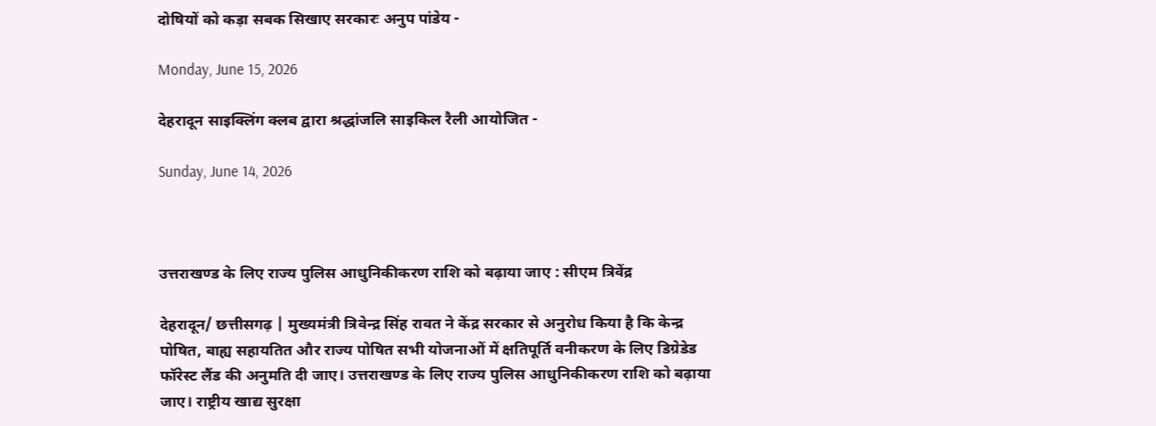दोषियों को कड़ा सबक सिखाए सरकारः अनुप पांडेय -

Monday, June 15, 2026

देहरादून साइक्लिंग क्लब द्वारा श्रद्धांजलि साइकिल रैली आयोजित -

Sunday, June 14, 2026



उत्तराखण्ड के लिए राज्य पुलिस आधुनिकीकरण राशि को बढ़ाया जाए : सीएम त्रिवेंद्र

देहरादून/ छत्तीसगढ़ | मुख्यमंत्री त्रिवेन्द्र सिंह रावत ने केंद्र सरकार से अनुरोध किया है कि केन्द्र पोषित, बाह्य सहायतित और राज्य पोषित सभी योजनाओं में क्षतिपूर्ति वनीकरण के लिए डिग्रेडेड फॉरेस्ट लैंड की अनुमति दी जाए। उत्तराखण्ड के लिए राज्य पुलिस आधुनिकीकरण राशि को बढ़ाया जाए। राष्ट्रीय खाद्य सुरक्षा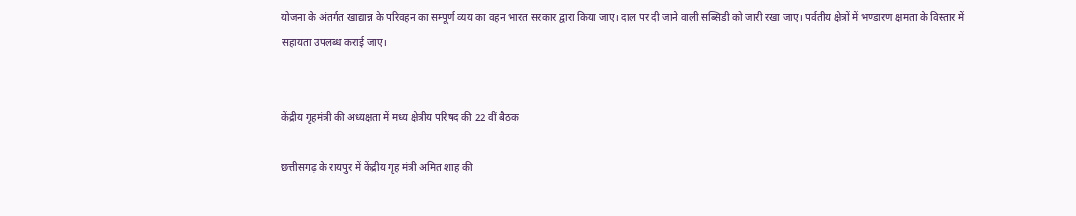योजना के अंतर्गत खाद्यान्न के परिवहन का सम्पूर्ण व्यय का वहन भारत सरकार द्वारा किया जाए। दाल पर दी जाने वाली सब्सिडी को जारी रखा जाए। पर्वतीय क्षेत्रों में भण्डारण क्षमता के विस्तार में सहायता उपलब्ध कराई जाए।


केंद्रीय गृहमंत्री की अध्यक्षता में मध्य क्षेत्रीय परिषद की 22 वीं बैठक

छत्तीसगढ़ के रायपुर में केंद्रीय गृह मंत्री अमित शाह की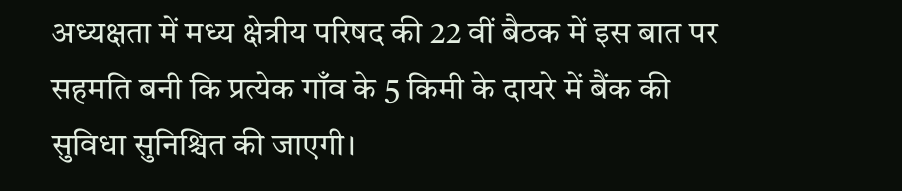अध्यक्षता में मध्य क्षेत्रीय परिषद की 22 वीं बैठक में इस बात पर सहमति बनी कि प्रत्येक गाँव के 5 किमी के दायरे में बैंक की सुविधा सुनिश्चित की जाएगी।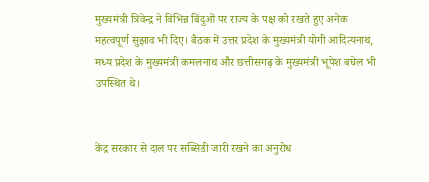मुख्यमंत्री त्रिवेन्द्र ने विभिन्न बिंदुओं पर राज्य के पक्ष को रखते हुए अनेक महत्वपूर्ण सुझाव भी दिए। बैठक में उत्तर प्रदेश के मुख्यमंत्री योगी आदित्यनाथ, मध्य प्रदेश के मुख्यमंत्री कमलनाथ और छत्तीसगढ़ के मुख्यमंत्री भूपेश बघेल भी उपस्थित थे।


केंद्र सरकार से दाल पर सब्सिडी जारी रखने का अनुरोध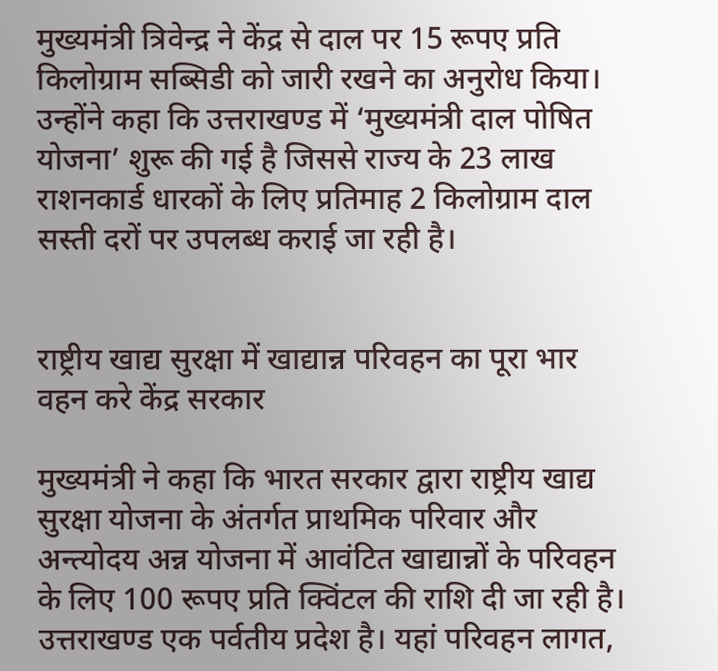मुख्यमंत्री त्रिवेन्द्र ने केंद्र से दाल पर 15 रूपए प्रति किलोग्राम सब्सिडी को जारी रखने का अनुरोध किया। उन्होंने कहा कि उत्तराखण्ड में ‘मुख्यमंत्री दाल पोषित योजना’ शुरू की गई है जिससे राज्य के 23 लाख राशनकार्ड धारकों के लिए प्रतिमाह 2 किलोग्राम दाल सस्ती दरों पर उपलब्ध कराई जा रही है।


राष्ट्रीय खाद्य सुरक्षा में खाद्यान्न परिवहन का पूरा भार वहन करे केंद्र सरकार

मुख्यमंत्री ने कहा कि भारत सरकार द्वारा राष्ट्रीय खाद्य सुरक्षा योजना के अंतर्गत प्राथमिक परिवार और अन्त्योदय अन्न योजना में आवंटित खाद्यान्नों के परिवहन के लिए 100 रूपए प्रति क्विंटल की राशि दी जा रही है। उत्तराखण्ड एक पर्वतीय प्रदेश है। यहां परिवहन लागत,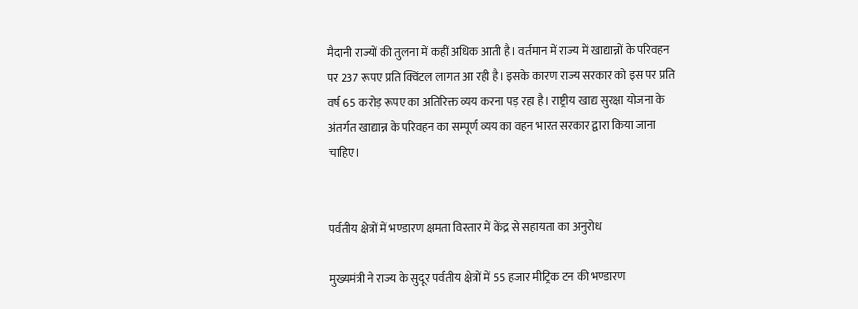मैदानी राज्यों की तुलना में कहीं अधिक आती है। वर्तमान में राज्य में खाद्यान्नों के परिवहन पर 237 रूपए प्रति क्विंटल लागत आ रही है। इसके कारण राज्य सरकार को इस पर प्रति वर्ष 65 करोड़ रूपए का अतिरिक्त व्यय करना पड़ रहा है। राष्ट्रीय खाद्य सुरक्षा योजना के अंतर्गत खाद्यान्न के परिवहन का सम्पूर्ण व्यय का वहन भारत सरकार द्वारा किया जाना चाहिए।


पर्वतीय क्षेत्रों में भण्डारण क्षमता विस्तार में केंद्र से सहायता का अनुरोध

मुख्यमंत्री ने राज्य के सुदूर पर्वतीय क्षेत्रों में 55 हजार मीट्रिक टन की भण्डारण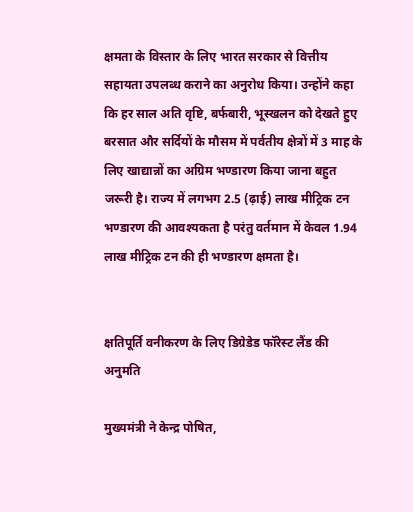क्षमता के विस्तार के लिए भारत सरकार से वित्तीय सहायता उपलब्ध कराने का अनुरोध किया। उन्होंने कहा कि हर साल अति वृष्टि, बर्फबारी, भूस्खलन को देखते हुए बरसात और सर्दियों के मौसम में पर्वतीय क्षेत्रों में 3 माह के लिए खाद्यान्नों का अग्रिम भण्डारण किया जाना बहुत जरूरी है। राज्य में लगभग 2.5 (ढ़ाई) लाख मीट्रिक टन भण्डारण की आवश्यकता है परंतु वर्तमान में केवल 1.94 लाख मीट्रिक टन की ही भण्डारण क्षमता है।


क्षतिपूर्ति वनीकरण के लिए डिग्रेडेड फॉरेस्ट लैंड की अनुमति

मुख्यमंत्री ने केन्द्र पोषित,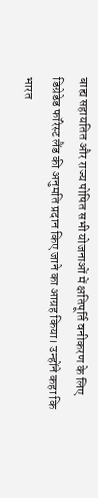बाह्य सहायतित और राज्य पोषित सभी योजनाओं में क्षतिपूर्ति वनीकरण के लिए डिग्रेडेड फॉरेस्ट लैंड की अनुमति प्रदान किए जाने का आग्रह किया। उन्होंने कहा कि भारत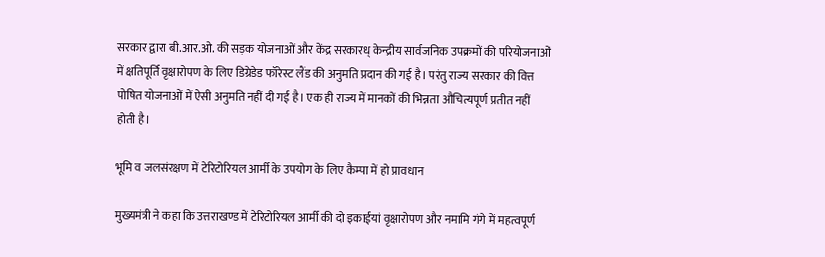सरकार द्वारा बी.आर.ओ. की सड़क योजनाओं और केंद्र सरकारध् केन्द्रीय सार्वजनिक उपक्रमों की परियोजनाओं में क्षतिपूर्ति वृक्षारोपण के लिए डिग्रेडेड फॉरेस्ट लैंड की अनुमति प्रदान की गई है। परंतु राज्य सरकार की वित्त पोषित योजनाओं में ऐसी अनुमति नहीं दी गई है। एक ही राज्य में मानकों की भिन्नता औचित्यपूर्ण प्रतीत नहीं होती है।

भूमि व जलसंरक्षण में टेरिटोरियल आर्मी के उपयोग के लिए कैम्पा में हो प्रावधान

मुख्यमंत्री ने कहा कि उत्तराखण्ड में टेरिटोरियल आर्मी की दो इकाईयां वृक्षारोपण और नमामि गंगे में महत्वपूर्ण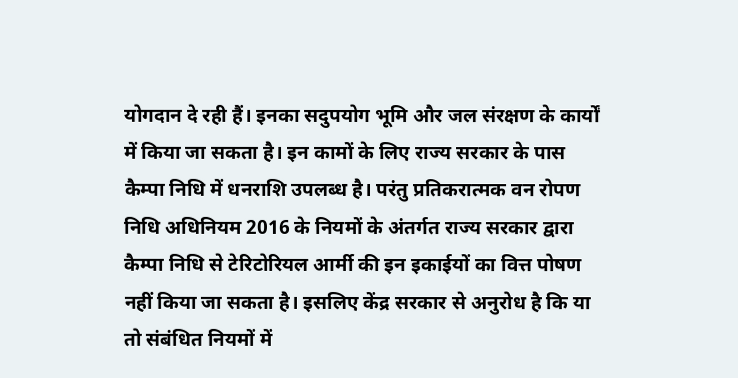योगदान दे रही हैं। इनका सदुपयोग भूमि और जल संरक्षण के कार्यों में किया जा सकता है। इन कामों के लिए राज्य सरकार के पास कैम्पा निधि में धनराशि उपलब्ध है। परंतु प्रतिकरात्मक वन रोपण निधि अधिनियम 2016 के नियमों के अंतर्गत राज्य सरकार द्वारा कैम्पा निधि से टेरिटोरियल आर्मी की इन इकाईयों का वित्त पोषण नहीं किया जा सकता है। इसलिए केंद्र सरकार से अनुरोध है कि या तो संबंधित नियमों में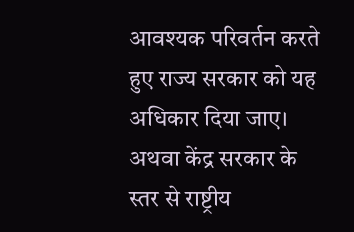आवश्यक परिवर्तन करते हुए राज्य सरकार को यह अधिकार दिया जाए। अथवा केंद्र सरकार के स्तर से राष्ट्रीय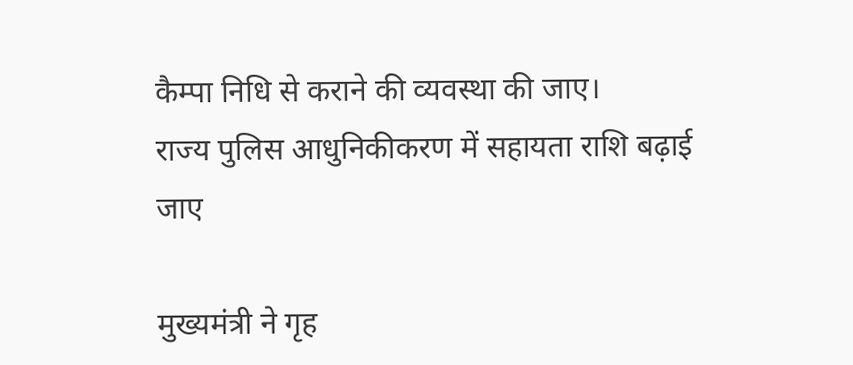कैम्पा निधि से कराने की व्यवस्था की जाए।
राज्य पुलिस आधुनिकीकरण में सहायता राशि बढ़ाई जाए

मुख्यमंत्री ने गृह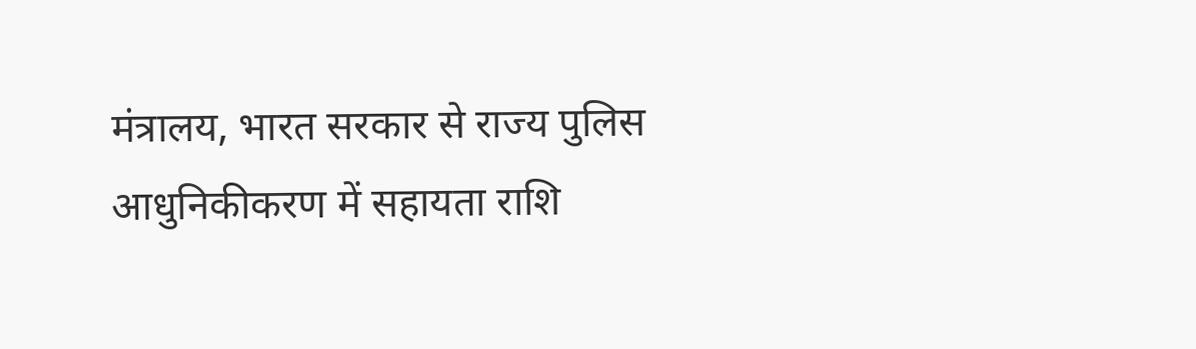मंत्रालय, भारत सरकार से राज्य पुलिस आधुनिकीकरण में सहायता राशि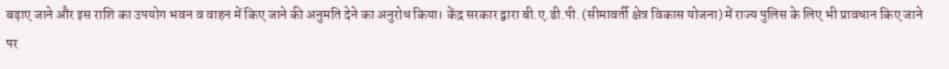बढ़ाए जाने और इस राशि का उपयोग भवन व वाहन में किए जाने की अनुमति देने का अनुरोध किया। केंद्र सरकार द्वारा बी.ए.डी.पी. (सीमावर्ती क्षेत्र विकास योजना) में राज्य पुलिस के लिए भी प्रावधान किए जाने पर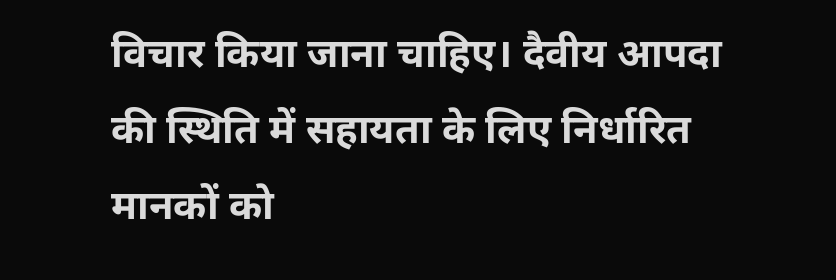विचार किया जाना चाहिए। दैवीय आपदा की स्थिति में सहायता के लिए निर्धारित मानकों को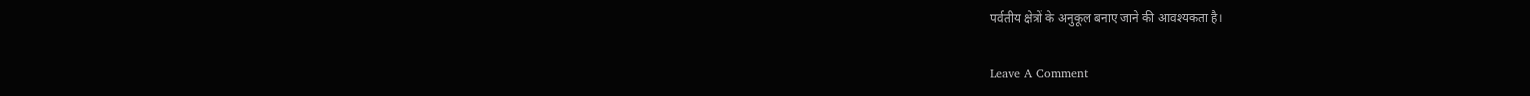पर्वतीय क्षेत्रों के अनुकूल बनाए जाने की आवश्यकता है।

Leave A Comment